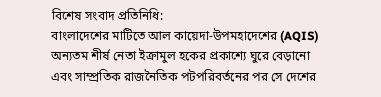বিশেষ সংবাদ প্রতিনিধি:
বাংলাদেশের মাটিতে আল কায়েদা-উপমহাদেশের (AQIS) অন্যতম শীর্ষ নেতা ইক্রামুল হকের প্রকাশ্যে ঘুরে বেড়ানো এবং সাম্প্রতিক রাজনৈতিক পটপরিবর্তনের পর সে দেশের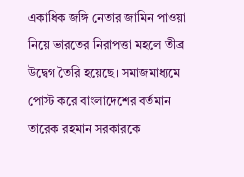একাধিক জঙ্গি নেতার জামিন পাওয়া নিয়ে ভারতের নিরাপত্তা মহলে তীব্র উদ্বেগ তৈরি হয়েছে। সমাজমাধ্যমে পোস্ট করে বাংলাদেশের বর্তমান তারেক রহমান সরকারকে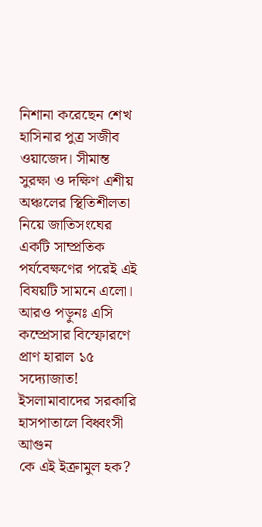নিশানা করেছেন শেখ হাসিনার পুত্র সজীব ওয়াজেদ। সীমান্ত সুরক্ষা ও দক্ষিণ এশীয় অঞ্চলের স্থিতিশীলতা নিয়ে জাতিসংঘের একটি সাম্প্রতিক পর্যবেক্ষণের পরেই এই বিষয়টি সামনে এলো।
আরও পড়ুনঃ এসি কম্প্রেসার বিস্ফোরণে প্রাণ হারাল ১৫ সদ্যোজাত! ইসলামাবাদের সরকারি হাসপাতালে বিধ্বংসী আগুন
কে এই ইক্রামুল হক?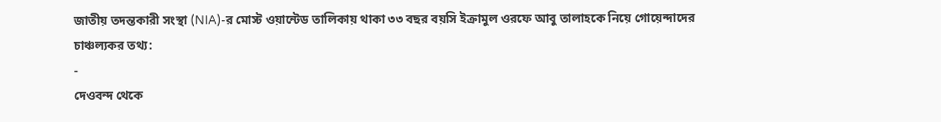জাতীয় তদন্তকারী সংস্থা (NIA)-র মোস্ট ওয়ান্টেড তালিকায় থাকা ৩৩ বছর বয়সি ইক্রামুল ওরফে আবু তালাহকে নিয়ে গোয়েন্দাদের চাঞ্চল্যকর তথ্য:
-
দেওবন্দ থেকে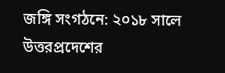জঙ্গি সংগঠনে: ২০১৮ সালে উত্তরপ্রদেশের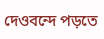দেওবন্দে পড়তে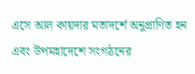এসে আল কায়দার মতাদর্শে অনুপ্রাণিত হন এবং উপমহাদেশে সংগঠনের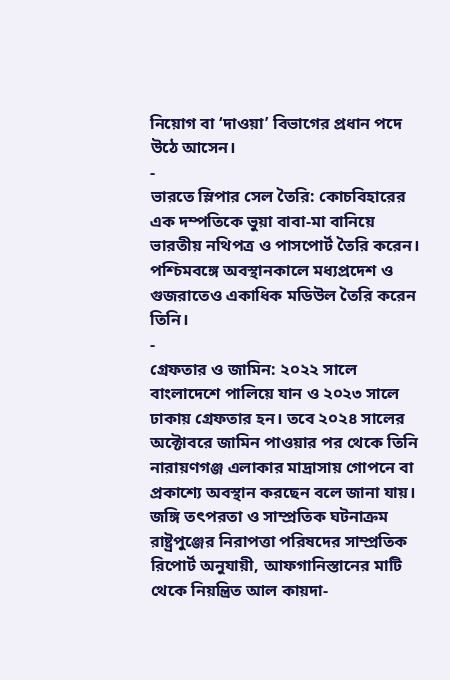নিয়োগ বা ‘দাওয়া’ বিভাগের প্রধান পদে উঠে আসেন।
-
ভারতে স্লিপার সেল তৈরি: কোচবিহারের এক দম্পতিকে ভুয়া বাবা-মা বানিয়ে ভারতীয় নথিপত্র ও পাসপোর্ট তৈরি করেন। পশ্চিমবঙ্গে অবস্থানকালে মধ্যপ্রদেশ ও গুজরাতেও একাধিক মডিউল তৈরি করেন তিনি।
-
গ্রেফতার ও জামিন: ২০২২ সালে বাংলাদেশে পালিয়ে যান ও ২০২৩ সালে ঢাকায় গ্রেফতার হন। তবে ২০২৪ সালের অক্টোবরে জামিন পাওয়ার পর থেকে তিনি নারায়ণগঞ্জ এলাকার মাদ্রাসায় গোপনে বা প্রকাশ্যে অবস্থান করছেন বলে জানা যায়।
জঙ্গি তৎপরতা ও সাম্প্রতিক ঘটনাক্রম
রাষ্ট্রপুঞ্জের নিরাপত্তা পরিষদের সাম্প্রতিক রিপোর্ট অনুযায়ী, আফগানিস্তানের মাটি থেকে নিয়ন্ত্রিত আল কায়দা-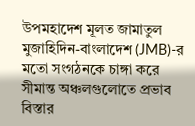উপমহাদেশ মূলত জামাতুল মুজাহিদিন-বাংলাদেশ (JMB)-র মতো সংগঠনকে চাঙ্গা করে সীমান্ত অঞ্চলগুলোতে প্রভাব বিস্তার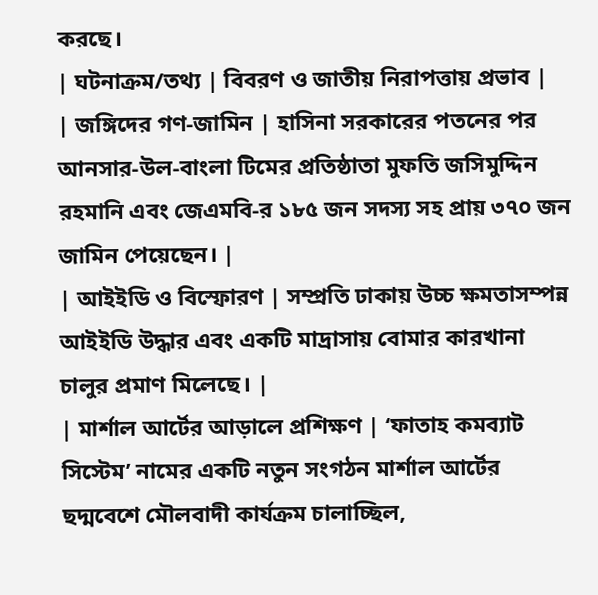করছে।
| ঘটনাক্রম/তথ্য | বিবরণ ও জাতীয় নিরাপত্তায় প্রভাব |
| জঙ্গিদের গণ-জামিন | হাসিনা সরকারের পতনের পর আনসার-উল-বাংলা টিমের প্রতিষ্ঠাতা মুফতি জসিমুদ্দিন রহমানি এবং জেএমবি-র ১৮৫ জন সদস্য সহ প্রায় ৩৭০ জন জামিন পেয়েছেন। |
| আইইডি ও বিস্ফোরণ | সম্প্রতি ঢাকায় উচ্চ ক্ষমতাসম্পন্ন আইইডি উদ্ধার এবং একটি মাদ্রাসায় বোমার কারখানা চালুর প্রমাণ মিলেছে। |
| মার্শাল আর্টের আড়ালে প্রশিক্ষণ | ‘ফাতাহ কমব্যাট সিস্টেম’ নামের একটি নতুন সংগঠন মার্শাল আর্টের ছদ্মবেশে মৌলবাদী কার্যক্রম চালাচ্ছিল,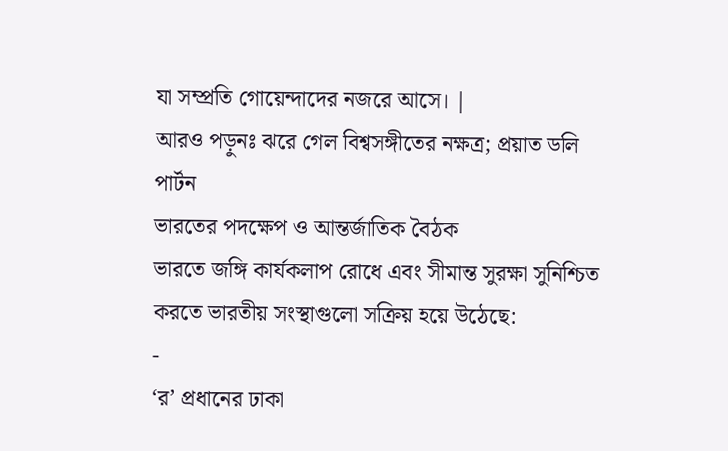যা সম্প্রতি গোয়েন্দাদের নজরে আসে। |
আরও পড়ুনঃ ঝরে গেল বিশ্বসঙ্গীতের নক্ষত্র; প্রয়াত ডলি পার্টন
ভারতের পদক্ষেপ ও আন্তর্জাতিক বৈঠক
ভারতে জঙ্গি কার্যকলাপ রোধে এবং সীমান্ত সুরক্ষা সুনিশ্চিত করতে ভারতীয় সংস্থাগুলো সক্রিয় হয়ে উঠেছে:
-
‘র’ প্রধানের ঢাকা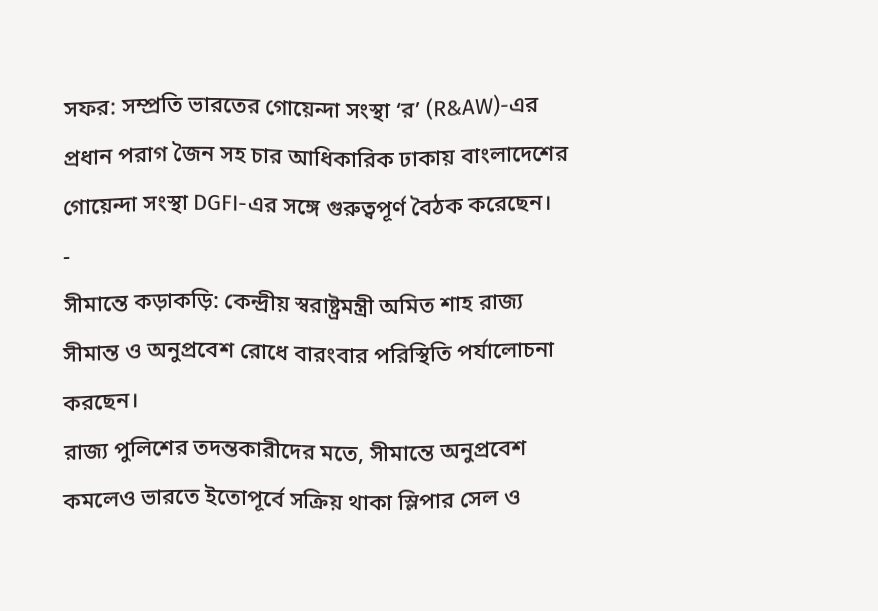সফর: সম্প্রতি ভারতের গোয়েন্দা সংস্থা ‘র’ (R&AW)-এর প্রধান পরাগ জৈন সহ চার আধিকারিক ঢাকায় বাংলাদেশের গোয়েন্দা সংস্থা DGFI-এর সঙ্গে গুরুত্বপূর্ণ বৈঠক করেছেন।
-
সীমান্তে কড়াকড়ি: কেন্দ্রীয় স্বরাষ্ট্রমন্ত্রী অমিত শাহ রাজ্য সীমান্ত ও অনুপ্রবেশ রোধে বারংবার পরিস্থিতি পর্যালোচনা করছেন।
রাজ্য পুলিশের তদন্তকারীদের মতে, সীমান্তে অনুপ্রবেশ কমলেও ভারতে ইতোপূর্বে সক্রিয় থাকা স্লিপার সেল ও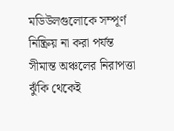মডিউলগুলোকে সম্পূর্ণ নিষ্ক্রিয় না করা পর্যন্ত সীমান্ত অঞ্চলের নিরাপত্তা ঝুঁকি থেকেই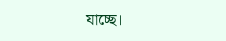যাচ্ছে।